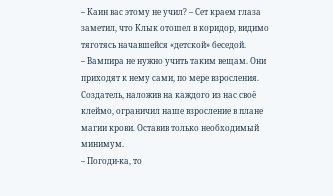– Каин вас этому не учил? – Сет краем глаза заметил, что Клык отошел в коридор, видимо тяготясь начавшейся «детской» беседой.
– Вампира не нужно учить таким вещам. Они приходят к нему сами, по мере взросления. Создатель, наложив на каждого из нас своё клеймо, ограничил наше взросление в плане магии крови. Оставив только необходимый минимум.
– Погоди-ка, то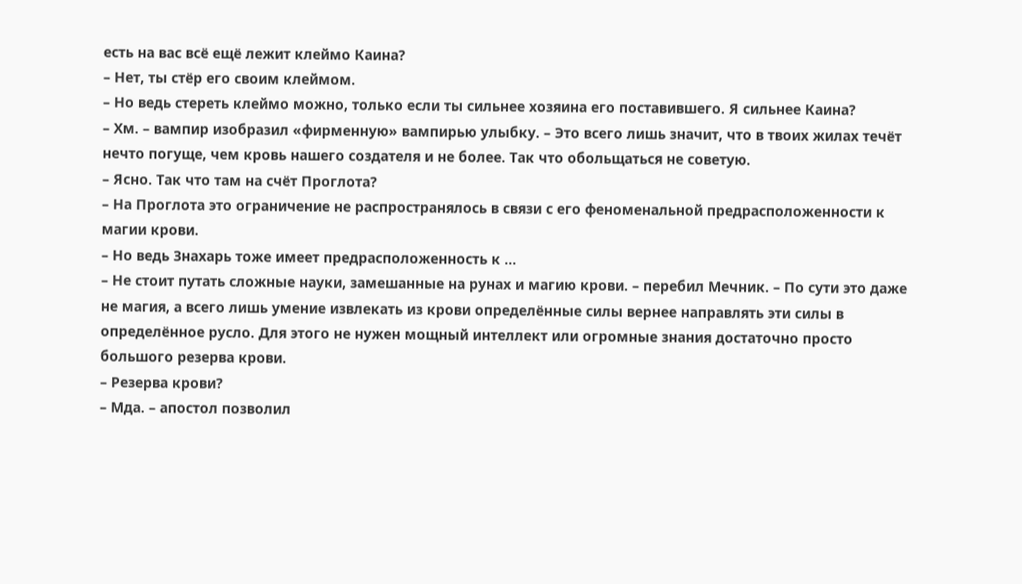есть на вас всё ещё лежит клеймо Каина?
– Нет, ты стёр его своим клеймом.
– Но ведь стереть клеймо можно, только если ты сильнее хозяина его поставившего. Я сильнее Каина?
– Хм. – вампир изобразил «фирменную» вампирью улыбку. – Это всего лишь значит, что в твоих жилах течёт нечто погуще, чем кровь нашего создателя и не более. Так что обольщаться не советую.
– Ясно. Так что там на счёт Проглота?
– На Проглота это ограничение не распространялось в связи с его феноменальной предрасположенности к магии крови.
– Но ведь Знахарь тоже имеет предрасположенность к …
– Не стоит путать сложные науки, замешанные на рунах и магию крови. – перебил Мечник. – По сути это даже не магия, а всего лишь умение извлекать из крови определённые силы вернее направлять эти силы в определённое русло. Для этого не нужен мощный интеллект или огромные знания достаточно просто большого резерва крови.
– Резерва крови?
– Мда. – апостол позволил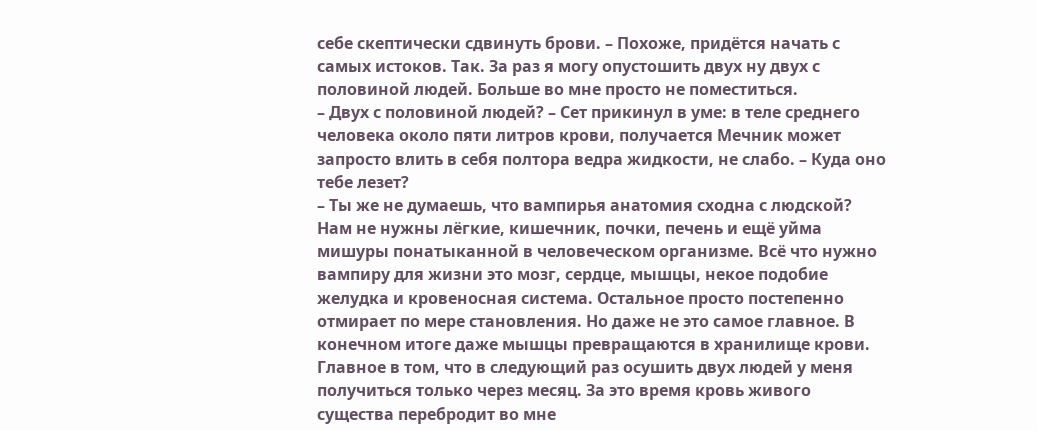себе скептически сдвинуть брови. – Похоже, придётся начать с самых истоков. Так. За раз я могу опустошить двух ну двух с половиной людей. Больше во мне просто не поместиться.
– Двух с половиной людей? – Сет прикинул в уме: в теле среднего человека около пяти литров крови, получается Мечник может запросто влить в себя полтора ведра жидкости, не слабо. – Куда оно тебе лезет?
– Ты же не думаешь, что вампирья анатомия сходна с людской? Нам не нужны лёгкие, кишечник, почки, печень и ещё уйма мишуры понатыканной в человеческом организме. Всё что нужно вампиру для жизни это мозг, сердце, мышцы, некое подобие желудка и кровеносная система. Остальное просто постепенно отмирает по мере становления. Но даже не это самое главное. В конечном итоге даже мышцы превращаются в хранилище крови. Главное в том, что в следующий раз осушить двух людей у меня получиться только через месяц. За это время кровь живого существа перебродит во мне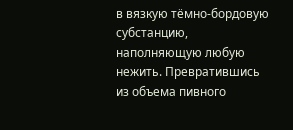в вязкую тёмно-бордовую субстанцию, наполняющую любую нежить. Превратившись из объема пивного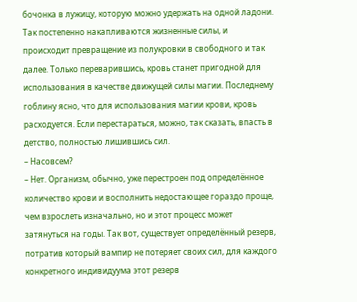бочонка в лужицу, которую можно удержать на одной ладони. Так постепенно накапливаются жизненные силы, и происходит превращение из полукровки в свободного и так далее. Только переварившись, кровь станет пригодной для использования в качестве движущей силы магии. Последнему гоблину ясно, что для использования магии крови, кровь расходуется. Если перестараться, можно, так сказать, впасть в детство, полностью лишившись сил.
– Насовсем?
– Нет. Организм, обычно, уже перестроен под определённое количество крови и восполнить недостающее гораздо проще, чем взрослеть изначально, но и этот процесс может затянуться на годы. Так вот, существует определённый резерв, потратив который вампир не потеряет своих сил, для каждого конкретного индивидуума этот резерв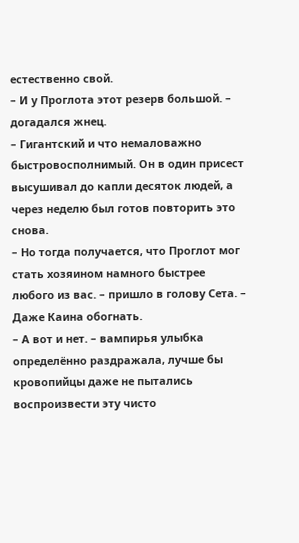естественно свой.
– И у Проглота этот резерв большой. – догадался жнец.
– Гигантский и что немаловажно быстровосполнимый. Он в один присест высушивал до капли десяток людей, а через неделю был готов повторить это снова.
– Но тогда получается, что Проглот мог стать хозяином намного быстрее любого из вас. – пришло в голову Сета. – Даже Каина обогнать.
– А вот и нет. – вампирья улыбка определённо раздражала, лучше бы кровопийцы даже не пытались воспроизвести эту чисто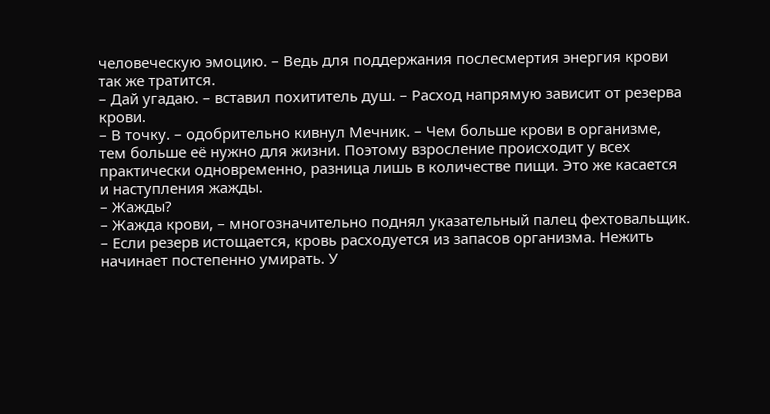человеческую эмоцию. – Ведь для поддержания послесмертия энергия крови так же тратится.
– Дай угадаю. – вставил похититель душ. – Расход напрямую зависит от резерва крови.
– В точку. – одобрительно кивнул Мечник. – Чем больше крови в организме, тем больше её нужно для жизни. Поэтому взросление происходит у всех практически одновременно, разница лишь в количестве пищи. Это же касается и наступления жажды.
– Жажды?
– Жажда крови, – многозначительно поднял указательный палец фехтовальщик. – Если резерв истощается, кровь расходуется из запасов организма. Нежить начинает постепенно умирать. У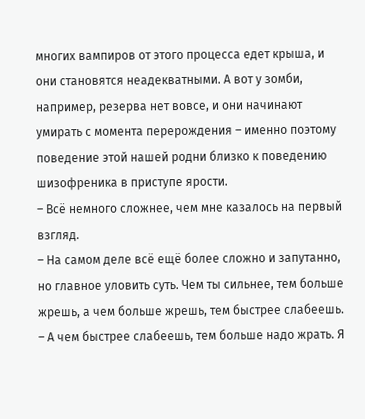многих вампиров от этого процесса едет крыша, и они становятся неадекватными. А вот у зомби, например, резерва нет вовсе, и они начинают умирать с момента перерождения – именно поэтому поведение этой нашей родни близко к поведению шизофреника в приступе ярости.
– Всё немного сложнее, чем мне казалось на первый взгляд.
– На самом деле всё ещё более сложно и запутанно, но главное уловить суть. Чем ты сильнее, тем больше жрешь, а чем больше жрешь, тем быстрее слабеешь.
– А чем быстрее слабеешь, тем больше надо жрать. Я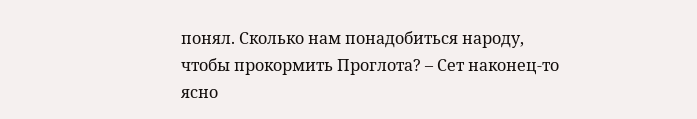понял. Сколько нам понадобиться народу, чтобы прокормить Проглота? – Сет наконец-то ясно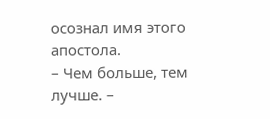осознал имя этого апостола.
– Чем больше, тем лучше. –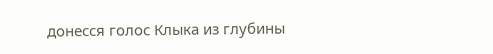донесся голос Клыка из глубины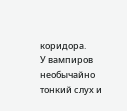коридора.
У вампиров необычайно тонкий слух и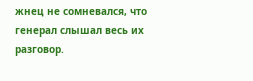жнец не сомневался, что генерал слышал весь их разговор.